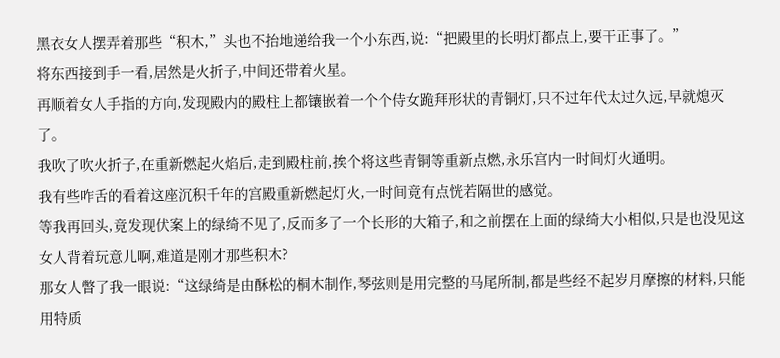黑衣女人摆弄着那些“积木,”头也不抬地递给我一个小东西,说:“把殿里的长明灯都点上,要干正事了。”
将东西接到手一看,居然是火折子,中间还带着火星。
再顺着女人手指的方向,发现殿内的殿柱上都镶嵌着一个个侍女跪拜形状的青铜灯,只不过年代太过久远,早就熄灭了。
我吹了吹火折子,在重新燃起火焰后,走到殿柱前,挨个将这些青铜等重新点燃,永乐宫内一时间灯火通明。
我有些咋舌的看着这座沉积千年的宫殿重新燃起灯火,一时间竟有点恍若隔世的感觉。
等我再回头,竟发现伏案上的绿绮不见了,反而多了一个长形的大箱子,和之前摆在上面的绿绮大小相似,只是也没见这女人背着玩意儿啊,难道是刚才那些积木?
那女人瞥了我一眼说:“这绿绮是由酥松的桐木制作,琴弦则是用完整的马尾所制,都是些经不起岁月摩擦的材料,只能用特质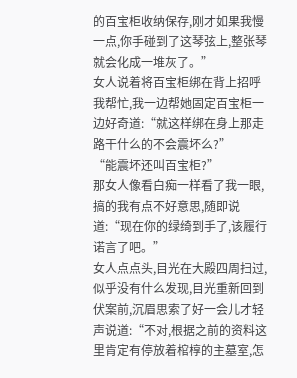的百宝柜收纳保存,刚才如果我慢一点,你手碰到了这琴弦上,整张琴就会化成一堆灰了。”
女人说着将百宝柜绑在背上招呼我帮忙,我一边帮她固定百宝柜一边好奇道:“就这样绑在身上那走路干什么的不会震坏么?”
“能震坏还叫百宝柜?”
那女人像看白痴一样看了我一眼,搞的我有点不好意思,随即说道:“现在你的绿绮到手了,该履行诺言了吧。”
女人点点头,目光在大殿四周扫过,似乎没有什么发现,目光重新回到伏案前,沉眉思索了好一会儿才轻声说道:“不对,根据之前的资料这里肯定有停放着棺椁的主墓室,怎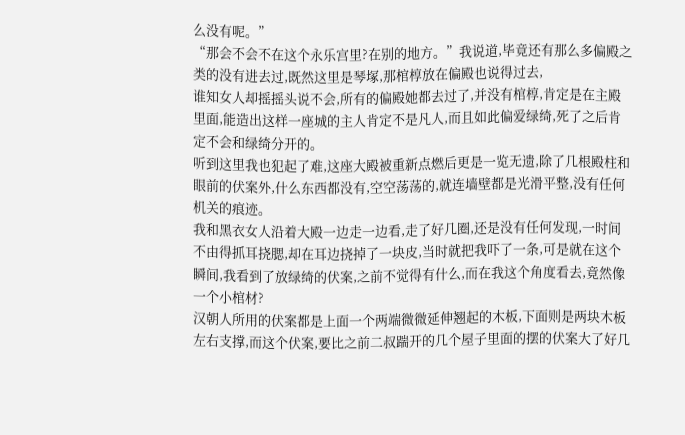么没有呢。”
“那会不会不在这个永乐宫里?在别的地方。”我说道,毕竟还有那么多偏殿之类的没有进去过,既然这里是琴塚,那棺椁放在偏殿也说得过去,
谁知女人却摇摇头说不会,所有的偏殿她都去过了,并没有棺椁,肯定是在主殿里面,能造出这样一座城的主人肯定不是凡人,而且如此偏爱绿绮,死了之后肯定不会和绿绮分开的。
听到这里我也犯起了难,这座大殿被重新点燃后更是一览无遗,除了几根殿柱和眼前的伏案外,什么东西都没有,空空荡荡的,就连墙壁都是光滑平整,没有任何机关的痕迹。
我和黑衣女人沿着大殿一边走一边看,走了好几圈,还是没有任何发现,一时间不由得抓耳挠腮,却在耳边挠掉了一块皮,当时就把我吓了一条,可是就在这个瞬间,我看到了放绿绮的伏案,之前不觉得有什么,而在我这个角度看去,竟然像一个小棺材?
汉朝人所用的伏案都是上面一个两端微微延伸翘起的木板,下面则是两块木板左右支撑,而这个伏案,要比之前二叔踹开的几个屋子里面的摆的伏案大了好几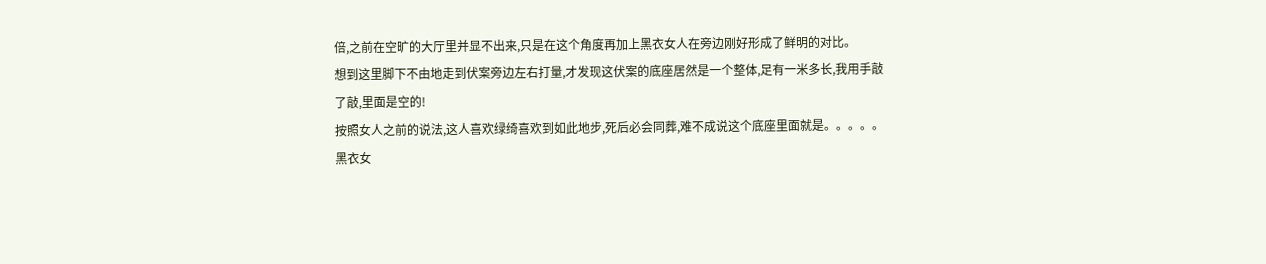倍,之前在空旷的大厅里并显不出来,只是在这个角度再加上黑衣女人在旁边刚好形成了鲜明的对比。
想到这里脚下不由地走到伏案旁边左右打量,才发现这伏案的底座居然是一个整体,足有一米多长,我用手敲了敲,里面是空的!
按照女人之前的说法,这人喜欢绿绮喜欢到如此地步,死后必会同葬,难不成说这个底座里面就是。。。。。
黑衣女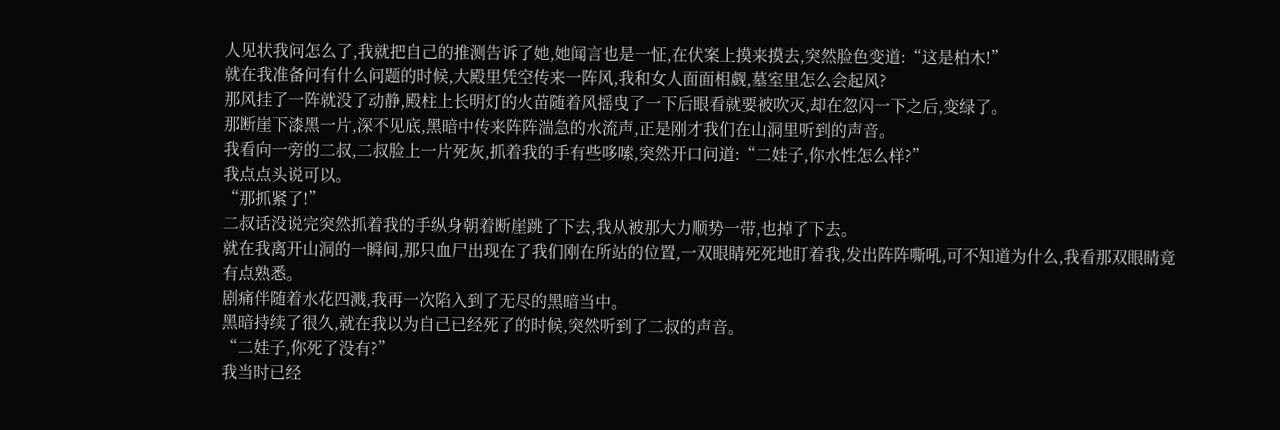人见状我问怎么了,我就把自己的推测告诉了她,她闻言也是一怔,在伏案上摸来摸去,突然脸色变道:“这是柏木!”
就在我准备问有什么问题的时候,大殿里凭空传来一阵风,我和女人面面相觑,墓室里怎么会起风?
那风挂了一阵就没了动静,殿柱上长明灯的火苗随着风摇曳了一下后眼看就要被吹灭,却在忽闪一下之后,变绿了。
那断崖下漆黑一片,深不见底,黑暗中传来阵阵湍急的水流声,正是刚才我们在山洞里听到的声音。
我看向一旁的二叔,二叔脸上一片死灰,抓着我的手有些哆嗦,突然开口问道:“二娃子,你水性怎么样?”
我点点头说可以。
“那抓紧了!”
二叔话没说完突然抓着我的手纵身朝着断崖跳了下去,我从被那大力顺势一带,也掉了下去。
就在我离开山洞的一瞬间,那只血尸出现在了我们刚在所站的位置,一双眼睛死死地盯着我,发出阵阵嘶吼,可不知道为什么,我看那双眼睛竟有点熟悉。
剧痛伴随着水花四溅,我再一次陷入到了无尽的黑暗当中。
黑暗持续了很久,就在我以为自己已经死了的时候,突然听到了二叔的声音。
“二娃子,你死了没有?”
我当时已经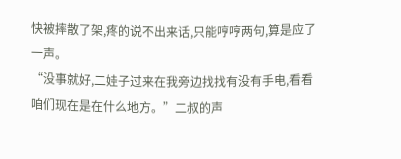快被摔散了架,疼的说不出来话,只能哼哼两句,算是应了一声。
“没事就好,二娃子过来在我旁边找找有没有手电,看看咱们现在是在什么地方。”二叔的声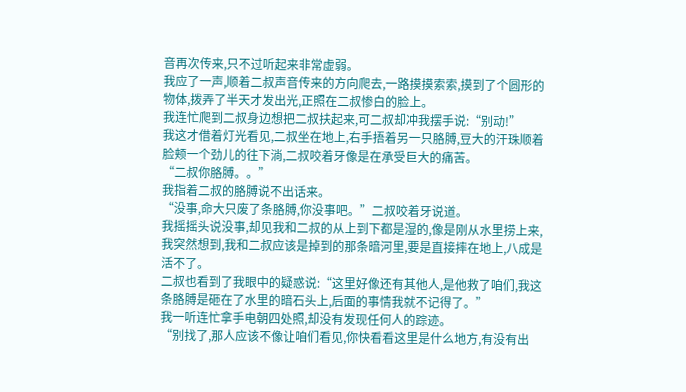音再次传来,只不过听起来非常虚弱。
我应了一声,顺着二叔声音传来的方向爬去,一路摸摸索索,摸到了个圆形的物体,拨弄了半天才发出光,正照在二叔惨白的脸上。
我连忙爬到二叔身边想把二叔扶起来,可二叔却冲我摆手说:“别动!”
我这才借着灯光看见,二叔坐在地上,右手捂着另一只胳膊,豆大的汗珠顺着脸颊一个劲儿的往下淌,二叔咬着牙像是在承受巨大的痛苦。
“二叔你胳膊。。”
我指着二叔的胳膊说不出话来。
“没事,命大只废了条胳膊,你没事吧。”二叔咬着牙说道。
我摇摇头说没事,却见我和二叔的从上到下都是湿的,像是刚从水里捞上来,我突然想到,我和二叔应该是掉到的那条暗河里,要是直接摔在地上,八成是活不了。
二叔也看到了我眼中的疑惑说:“这里好像还有其他人,是他救了咱们,我这条胳膊是砸在了水里的暗石头上,后面的事情我就不记得了。”
我一听连忙拿手电朝四处照,却没有发现任何人的踪迹。
“别找了,那人应该不像让咱们看见,你快看看这里是什么地方,有没有出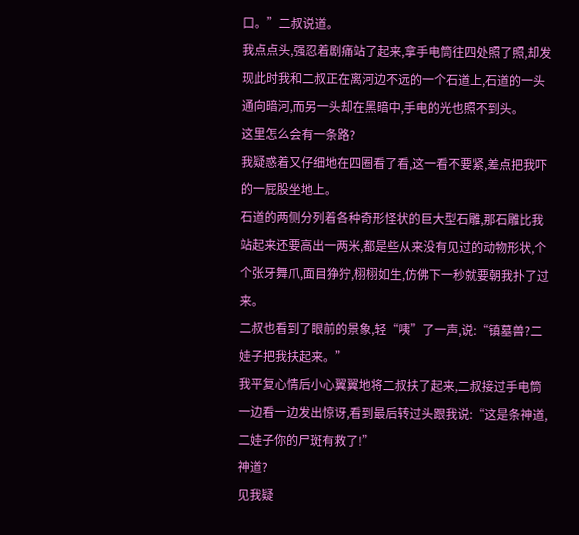口。”二叔说道。
我点点头,强忍着剧痛站了起来,拿手电筒往四处照了照,却发现此时我和二叔正在离河边不远的一个石道上,石道的一头通向暗河,而另一头却在黑暗中,手电的光也照不到头。
这里怎么会有一条路?
我疑惑着又仔细地在四圈看了看,这一看不要紧,差点把我吓的一屁股坐地上。
石道的两侧分列着各种奇形怪状的巨大型石雕,那石雕比我站起来还要高出一两米,都是些从来没有见过的动物形状,个个张牙舞爪,面目狰狞,栩栩如生,仿佛下一秒就要朝我扑了过来。
二叔也看到了眼前的景象,轻“咦”了一声,说:“镇墓兽?二娃子把我扶起来。”
我平复心情后小心翼翼地将二叔扶了起来,二叔接过手电筒一边看一边发出惊讶,看到最后转过头跟我说:“这是条神道,二娃子你的尸斑有救了!”
神道?
见我疑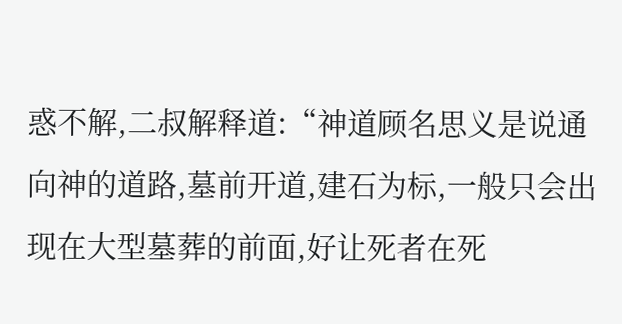惑不解,二叔解释道:“神道顾名思义是说通向神的道路,墓前开道,建石为标,一般只会出现在大型墓葬的前面,好让死者在死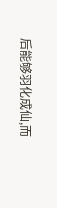后能够羽化成仙,而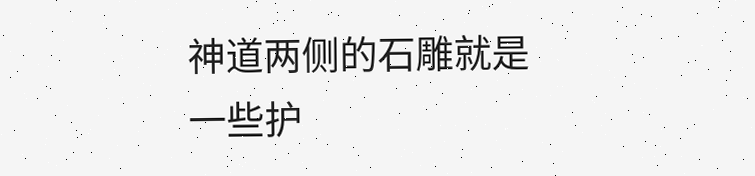神道两侧的石雕就是一些护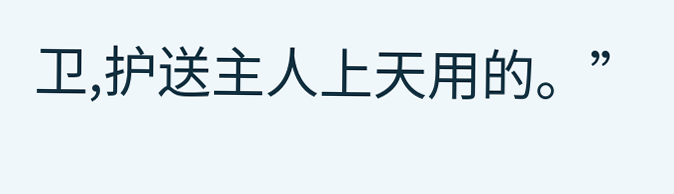卫,护送主人上天用的。”